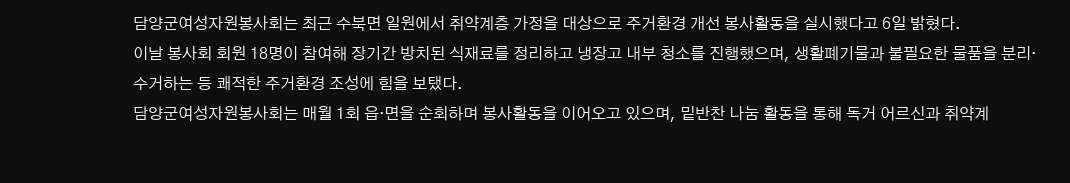담양군여성자원봉사회는 최근 수북면 일원에서 취약계층 가정을 대상으로 주거환경 개선 봉사활동을 실시했다고 6일 밝혔다.
이날 봉사회 회원 18명이 참여해 장기간 방치된 식재료를 정리하고 냉장고 내부 청소를 진행했으며, 생활폐기물과 불필요한 물품을 분리·수거하는 등 쾌적한 주거환경 조성에 힘을 보탰다.
담양군여성자원봉사회는 매월 1회 읍·면을 순회하며 봉사활동을 이어오고 있으며, 밑반찬 나눔 활동을 통해 독거 어르신과 취약계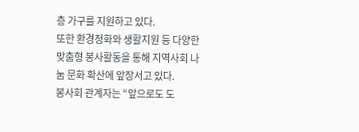층 가구를 지원하고 있다.
또한 환경정화와 생활지원 등 다양한 맞춤형 봉사활동을 통해 지역사회 나눔 문화 확산에 앞장서고 있다.
봉사회 관계자는 “앞으로도 도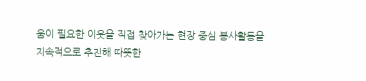움이 필요한 이웃을 직접 찾아가는 현장 중심 봉사활동을 지속적으로 추진해 따뜻한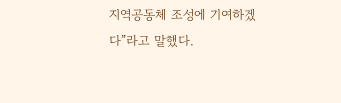지역공동체 조성에 기여하겠다”라고 말했다.